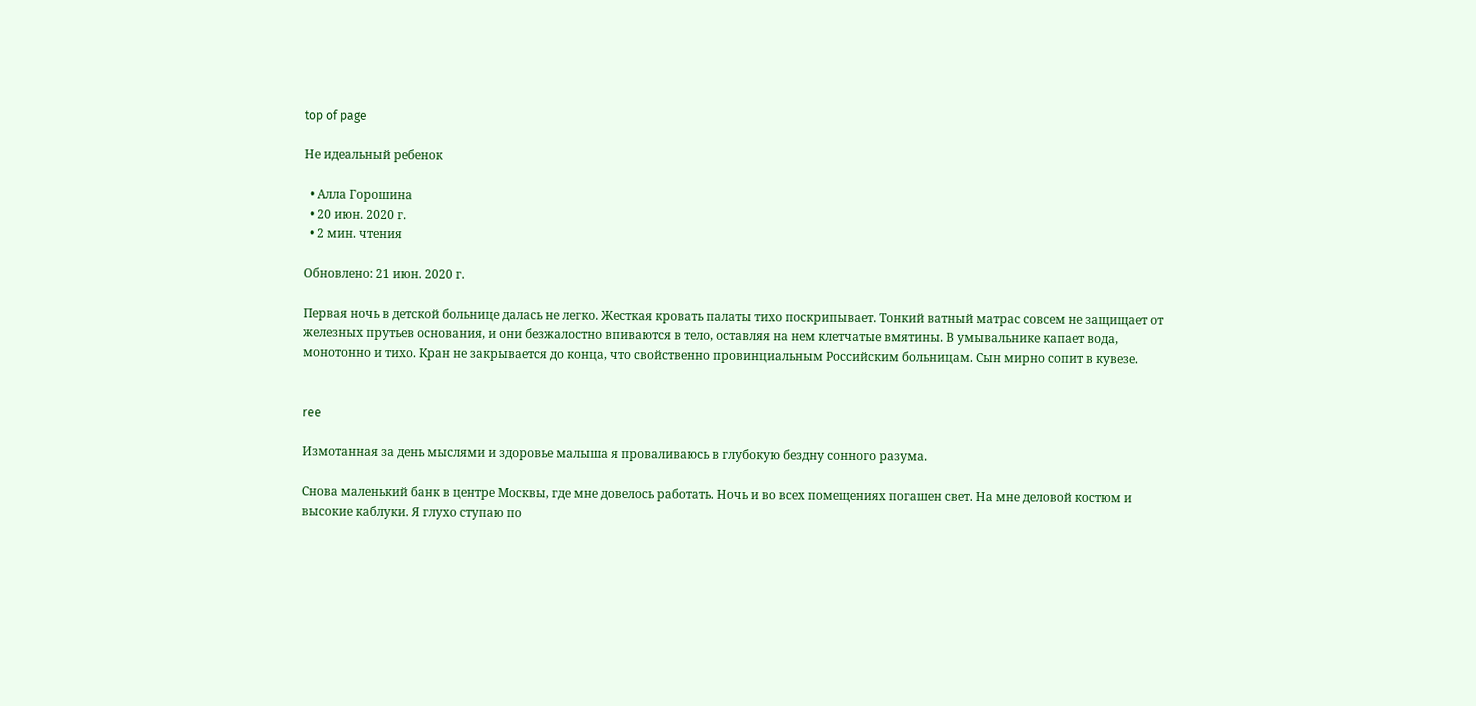top of page

Не идеальный ребенок

  • Алла Горошина
  • 20 июн. 2020 г.
  • 2 мин. чтения

Обновлено: 21 июн. 2020 г.

Первая ночь в детской больнице далась не легко. Жесткая кровать палаты тихо поскрипывает. Тонкий ватный матрас совсем не защищает от железных прутьев основания, и они безжалостно впиваются в тело, оставляя на нем клетчатые вмятины. В умывальнике капает вода, монотонно и тихо. Кран не закрывается до конца, что свойственно провинциальным Российским больницам. Сын мирно сопит в кувезе.


ree

Измотанная за день мыслями и здоровье малыша я проваливаюсь в глубокую бездну сонного разума.

Снова маленький банк в центре Москвы, где мне довелось работать. Ночь и во всех помещениях погашен свет. На мне деловой костюм и высокие каблуки. Я глухо ступаю по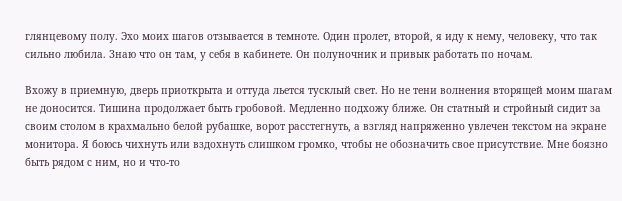глянцевому полу. Эхо моих шагов отзывается в темноте. Один пролет, второй, я иду к нему, человеку, что так сильно любила. Знаю что он там, у себя в кабинете. Он полуночник и привык работать по ночам.

Вхожу в приемную, дверь приоткрыта и оттуда льется тусклый свет. Но не тени волнения вторящей моим шагам не доносится. Тишина продолжает быть гробовой. Медленно подхожу ближе. Он статный и стройный сидит за своим столом в крахмально белой рубашке, ворот расстегнуть, а взгляд напряженно увлечен текстом на экране монитора. Я боюсь чихнуть или вздохнуть слишком громко, чтобы не обозначить свое присутствие. Мне боязно быть рядом с ним, но и что-то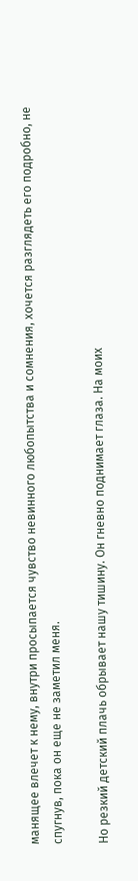манящее влечет к нему, внутри просыпается чувство невинного любопытства и сомнения, хочется разглядеть его подробно, не спугнув, пока он еще не заметил меня.

Но резкий детский плачь обрывает нашу тишину. Он гневно поднимает глаза. На моих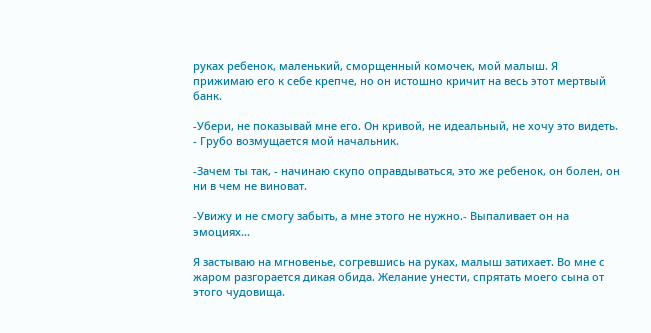руках ребенок, маленький, сморщенный комочек, мой малыш. Я прижимаю его к себе крепче, но он истошно кричит на весь этот мертвый банк.

-Убери, не показывай мне его. Он кривой, не идеальный, не хочу это видеть. - Грубо возмущается мой начальник.

-Зачем ты так, - начинаю скупо оправдываться, это же ребенок, он болен, он ни в чем не виноват.

-Увижу и не смогу забыть, а мне этого не нужно.- Выпаливает он на эмоциях...

Я застываю на мгновенье, согревшись на руках, малыш затихает. Во мне с жаром разгорается дикая обида. Желание унести, спрятать моего сына от этого чудовища.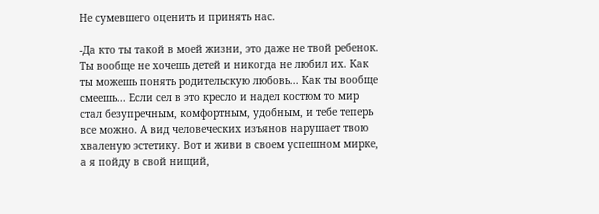Не сумевшего оценить и принять нас.

-Да кто ты такой в моей жизни, это даже не твой ребенок. Ты вообще не хочешь детей и никогда не любил их. Как ты можешь понять родительскую любовь... Как ты вообще смеешь... Если сел в это кресло и надел костюм то мир стал безупречным, комфортным, удобным, и тебе теперь все можно. А вид человеческих изъянов нарушает твою хваленую эстетику. Вот и живи в своем успешном мирке, а я пойду в свой нищий,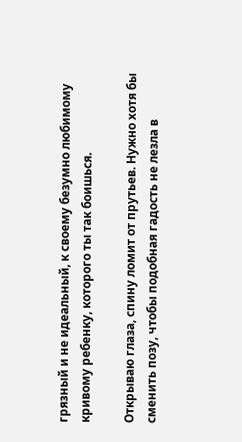грязный и не идеальный, к своему безумно любимому кривому ребенку, которого ты так боишься.

Открываю глаза, спину ломит от прутьев. Нужно хотя бы сменить позу, чтобы подобная гадость не лезла в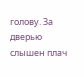голову. За дверью слышен плач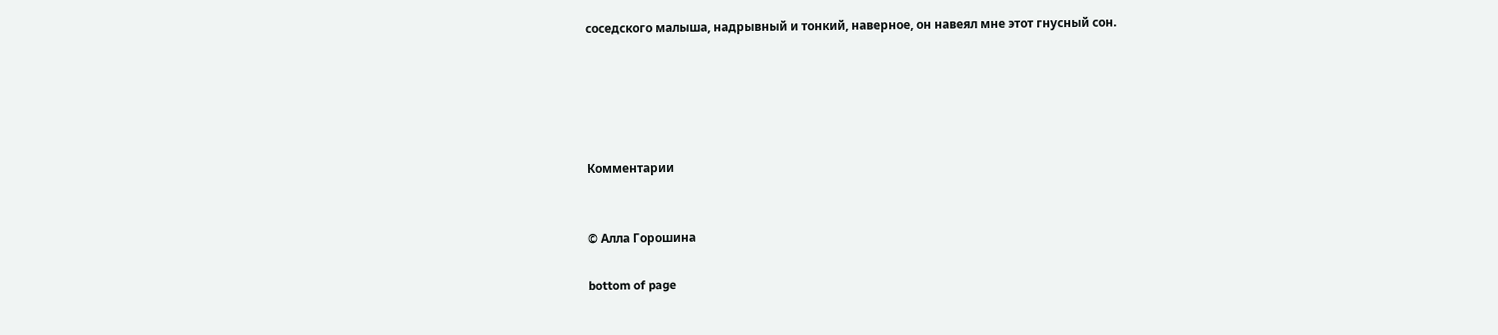соседского малыша, надрывный и тонкий, наверное, он навеял мне этот гнусный сон.





Комментарии


© Алла Горошина

bottom of page